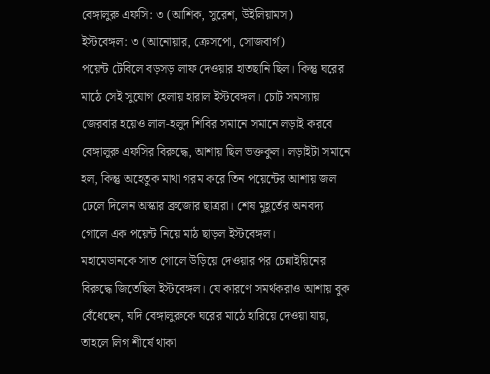বেঙ্গালুরু এফসি: ৩ (আশিক, সুরেশ, উইলিয়ামস)
ইস্টবেঙ্গল: ৩ (আনোয়ার, ক্রেসপো, সোজবার্গ)
পয়েন্ট টেবিলে বড়সড় লাফ দেওয়ার হাতছানি ছিল। কিন্তু ঘরের মাঠে সেই সুযোগ হেলায় হারাল ইস্টবেঙ্গল। চোট সমস্যায় জেরবার হয়েও লাল-হলুদ শিবির সমানে সমানে লড়াই করবে বেঙ্গালুরু এফসির বিরুদ্ধে, আশায় ছিল ভক্তকুল। লড়াইটা সমানে হল, কিন্তু অহেতুক মাথা গরম করে তিন পয়েন্টের আশায় জল ঢেলে দিলেন অস্কার ব্রুজোর ছাত্ররা। শেষ মুহূর্তের অনবদ্য গোলে এক পয়েন্ট নিয়ে মাঠ ছাড়ল ইস্টবেঙ্গল।
মহামেডানকে সাত গোলে উড়িয়ে দেওয়ার পর চেন্নাইয়িনের বিরুদ্ধে জিতেছিল ইস্টবেঙ্গল। যে কারণে সমর্থকরাও আশায় বুক বেঁধেছেন, যদি বেঙ্গালুরুকে ঘরের মাঠে হারিয়ে দেওয়া যায়, তাহলে লিগ শীর্ষে থাকা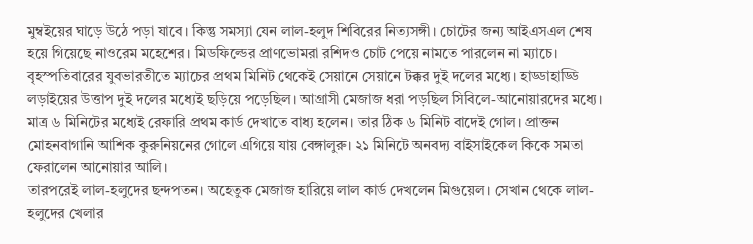মুম্বইয়ের ঘাড়ে উঠে পড়া যাবে। কিন্তু সমস্যা যেন লাল-হলুদ শিবিরের নিত্যসঙ্গী। চোটের জন্য আইএসএল শেষ হয়ে গিয়েছে নাওরেম মহেশের। মিডফিল্ডের প্রাণভোমরা রশিদও চোট পেয়ে নামতে পারলেন না ম্যাচে।
বৃহস্পতিবারের যুবভারতীতে ম্যাচের প্রথম মিনিট থেকেই সেয়ানে সেয়ানে টক্কর দুই দলের মধ্যে। হাড্ডাহাড্ডি লড়াইয়ের উত্তাপ দুই দলের মধ্যেই ছড়িয়ে পড়েছিল। আগ্রাসী মেজাজ ধরা পড়ছিল সিবিলে-আনোয়ারদের মধ্যে। মাত্র ৬ মিনিটের মধ্যেই রেফারি প্রথম কার্ড দেখাতে বাধ্য হলেন। তার ঠিক ৬ মিনিট বাদেই গোল। প্রাক্তন মোহনবাগানি আশিক কুরুনিয়নের গোলে এগিয়ে যায় বেঙ্গালুরু। ২১ মিনিটে অনবদ্য বাইসাইকেল কিকে সমতা ফেরালেন আনোয়ার আলি।
তারপরেই লাল-হলুদের ছন্দপতন। অহেতুক মেজাজ হারিয়ে লাল কার্ড দেখলেন মিগুয়েল। সেখান থেকে লাল-হলুদের খেলার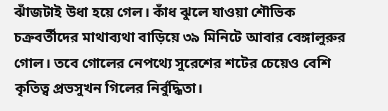ঝাঁজটাই উধা হয়ে গেল। কাঁধ ঝুলে যাওয়া শৌভিক চক্রবর্তীদের মাথাব্যথা বাড়িয়ে ৩৯ মিনিটে আবার বেঙ্গালুরুর গোল। তবে গোলের নেপথ্যে সুরেশের শটের চেয়েও বেশি কৃতিত্ব প্রভসুখন গিলের নির্বুদ্ধিতা।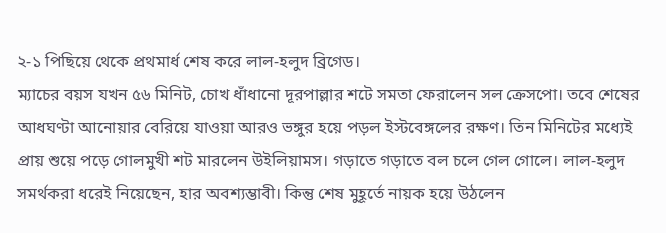২-১ পিছিয়ে থেকে প্রথমার্ধ শেষ করে লাল-হলুদ ব্রিগেড।
ম্যাচের বয়স যখন ৫৬ মিনিট, চোখ ধাঁধানো দূরপাল্লার শটে সমতা ফেরালেন সল ক্রেসপো। তবে শেষের আধঘণ্টা আনোয়ার বেরিয়ে যাওয়া আরও ভঙ্গুর হয়ে পড়ল ইস্টবেঙ্গলের রক্ষণ। তিন মিনিটের মধ্যেই প্রায় শুয়ে পড়ে গোলমুখী শট মারলেন উইলিয়ামস। গড়াতে গড়াতে বল চলে গেল গোলে। লাল-হলুদ সমর্থকরা ধরেই নিয়েছেন, হার অবশ্যম্ভাবী। কিন্তু শেষ মুহূর্তে নায়ক হয়ে উঠলেন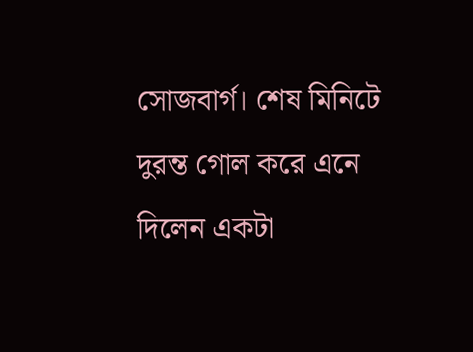সোজবার্গ। শেষ মিনিটে দুরন্ত গোল করে এনে দিলেন একটা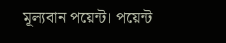মূল্যবান পয়েন্ট। পয়েন্ট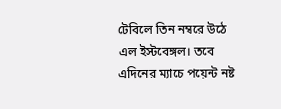টেবিলে তিন নম্বরে উঠে এল ইস্টবেঙ্গল। তবে এদিনের ম্যাচে পয়েন্ট নষ্ট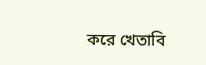করে খেতাবি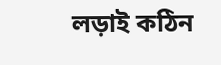লড়াই কঠিন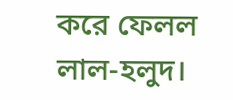করে ফেলল লাল-হলুদ।